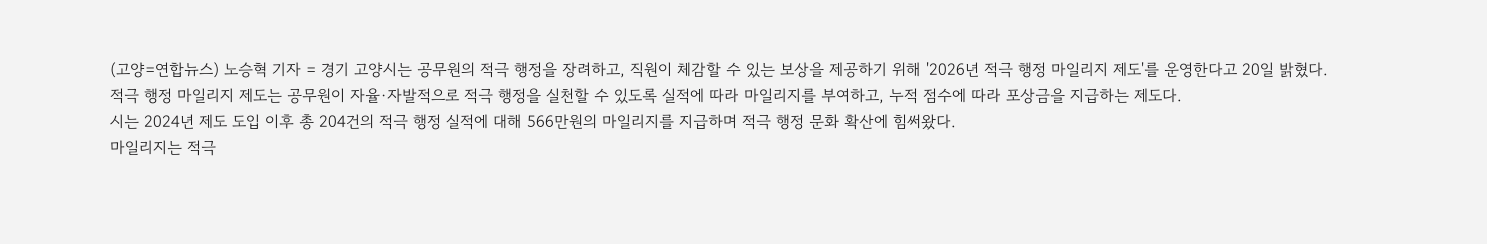(고양=연합뉴스) 노승혁 기자 = 경기 고양시는 공무원의 적극 행정을 장려하고, 직원이 체감할 수 있는 보상을 제공하기 위해 '2026년 적극 행정 마일리지 제도'를 운영한다고 20일 밝혔다.
적극 행정 마일리지 제도는 공무원이 자율·자발적으로 적극 행정을 실천할 수 있도록 실적에 따라 마일리지를 부여하고, 누적 점수에 따라 포상금을 지급하는 제도다.
시는 2024년 제도 도입 이후 총 204건의 적극 행정 실적에 대해 566만원의 마일리지를 지급하며 적극 행정 문화 확산에 힘써왔다.
마일리지는 적극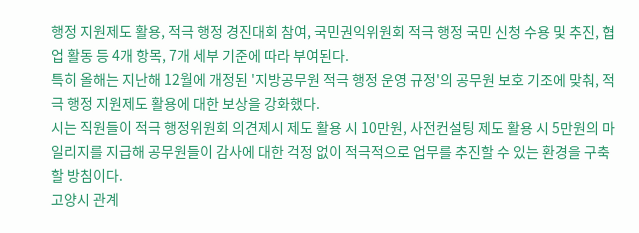행정 지원제도 활용, 적극 행정 경진대회 참여, 국민권익위원회 적극 행정 국민 신청 수용 및 추진, 협업 활동 등 4개 항목, 7개 세부 기준에 따라 부여된다.
특히 올해는 지난해 12월에 개정된 '지방공무원 적극 행정 운영 규정'의 공무원 보호 기조에 맞춰, 적극 행정 지원제도 활용에 대한 보상을 강화했다.
시는 직원들이 적극 행정위원회 의견제시 제도 활용 시 10만원, 사전컨설팅 제도 활용 시 5만원의 마일리지를 지급해 공무원들이 감사에 대한 걱정 없이 적극적으로 업무를 추진할 수 있는 환경을 구축할 방침이다.
고양시 관계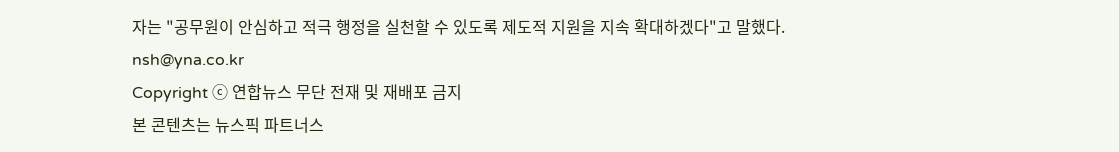자는 "공무원이 안심하고 적극 행정을 실천할 수 있도록 제도적 지원을 지속 확대하겠다"고 말했다.
nsh@yna.co.kr
Copyright ⓒ 연합뉴스 무단 전재 및 재배포 금지
본 콘텐츠는 뉴스픽 파트너스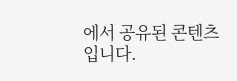에서 공유된 콘텐츠입니다.